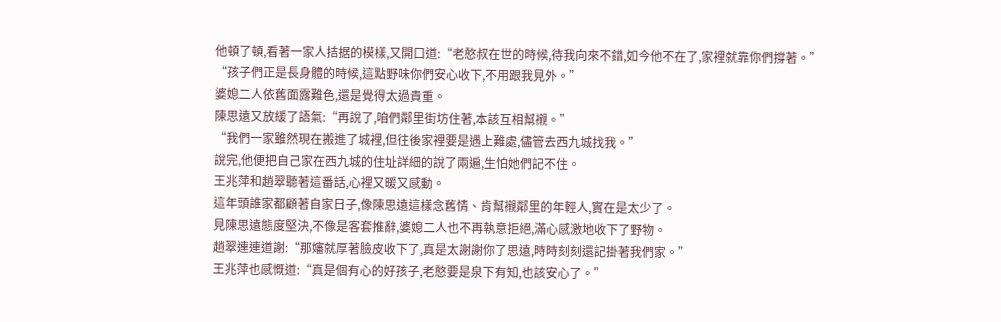他頓了頓,看著一家人拮据的模樣,又開口道:“老憨叔在世的時候,待我向來不錯,如今他不在了,家裡就靠你們撐著。”
“孩子們正是長身體的時候,這點野味你們安心收下,不用跟我見外。”
婆媳二人依舊面露難色,還是覺得太過貴重。
陳思遠又放緩了語氣:“再說了,咱們鄰里街坊住著,本該互相幫襯。”
“我們一家雖然現在搬進了城裡,但往後家裡要是遇上難處,儘管去西九城找我。”
說完,他便把自己家在西九城的住址詳細的說了兩遍,生怕她們記不住。
王兆萍和趙翠聽著這番話,心裡又暖又感動。
這年頭誰家都顧著自家日子,像陳思遠這樣念舊情、肯幫襯鄰里的年輕人,實在是太少了。
見陳思遠態度堅決,不像是客套推辭,婆媳二人也不再執意拒絕,滿心感激地收下了野物。
趙翠連連道謝:“那嬸就厚著臉皮收下了,真是太謝謝你了思遠,時時刻刻還記掛著我們家。”
王兆萍也感慨道:“真是個有心的好孩子,老憨要是泉下有知,也該安心了。”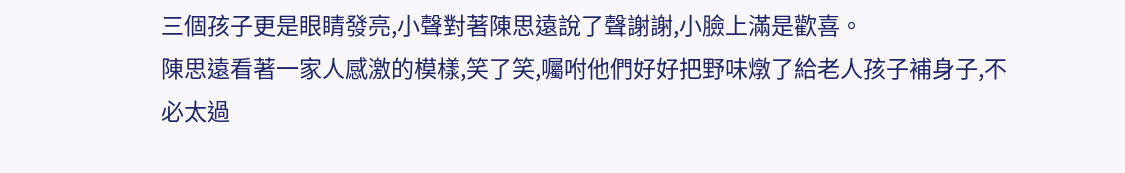三個孩子更是眼睛發亮,小聲對著陳思遠說了聲謝謝,小臉上滿是歡喜。
陳思遠看著一家人感激的模樣,笑了笑,囑咐他們好好把野味燉了給老人孩子補身子,不必太過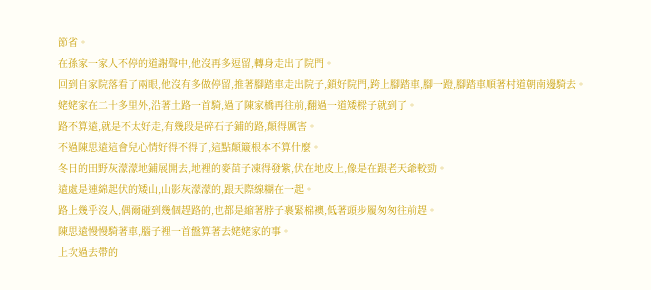節省。
在孫家一家人不停的道謝聲中,他沒再多逗留,轉身走出了院門。
回到自家院落看了兩眼,他沒有多做停留,推著腳踏車走出院子,鎖好院門,跨上腳踏車,腳一蹬,腳踏車順著村道朝南邊騎去。
姥姥家在二十多里外,沿著土路一首騎,過了陳家橋再往前,翻過一道矮樑子就到了。
路不算遠,就是不太好走,有幾段是碎石子鋪的路,顛得厲害。
不過陳思遠這會兒心情好得不得了,這點顛簸根本不算什麼。
冬日的田野灰濛濛地鋪展開去,地裡的麥苗子凍得發紫,伏在地皮上,像是在跟老天爺較勁。
遠處是連綿起伏的矮山,山影灰濛濛的,跟天際線糊在一起。
路上幾乎沒人,偶爾碰到幾個趕路的,也都是縮著脖子裹緊棉襖,低著頭步履匆匆往前趕。
陳思遠慢慢騎著車,腦子裡一首盤算著去姥姥家的事。
上次過去帶的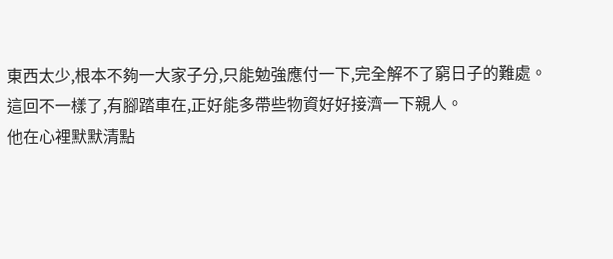東西太少,根本不夠一大家子分,只能勉強應付一下,完全解不了窮日子的難處。
這回不一樣了,有腳踏車在,正好能多帶些物資好好接濟一下親人。
他在心裡默默清點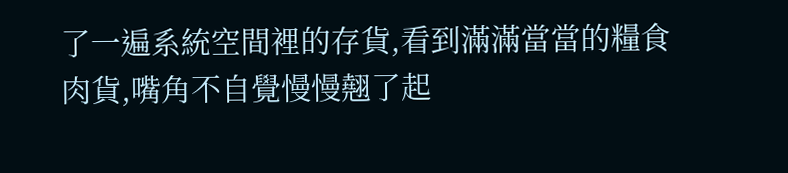了一遍系統空間裡的存貨,看到滿滿當當的糧食肉貨,嘴角不自覺慢慢翹了起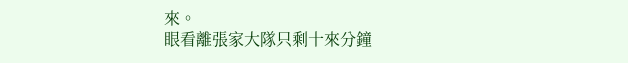來。
眼看離張家大隊只剩十來分鐘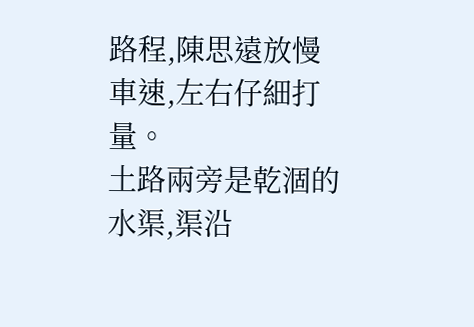路程,陳思遠放慢車速,左右仔細打量。
土路兩旁是乾涸的水渠,渠沿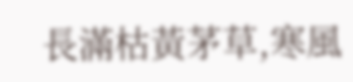長滿枯黃茅草,寒風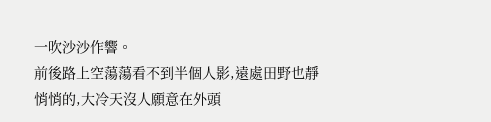一吹沙沙作響。
前後路上空蕩蕩看不到半個人影,遠處田野也靜悄悄的,大冷天沒人願意在外頭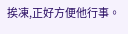挨凍,正好方便他行事。